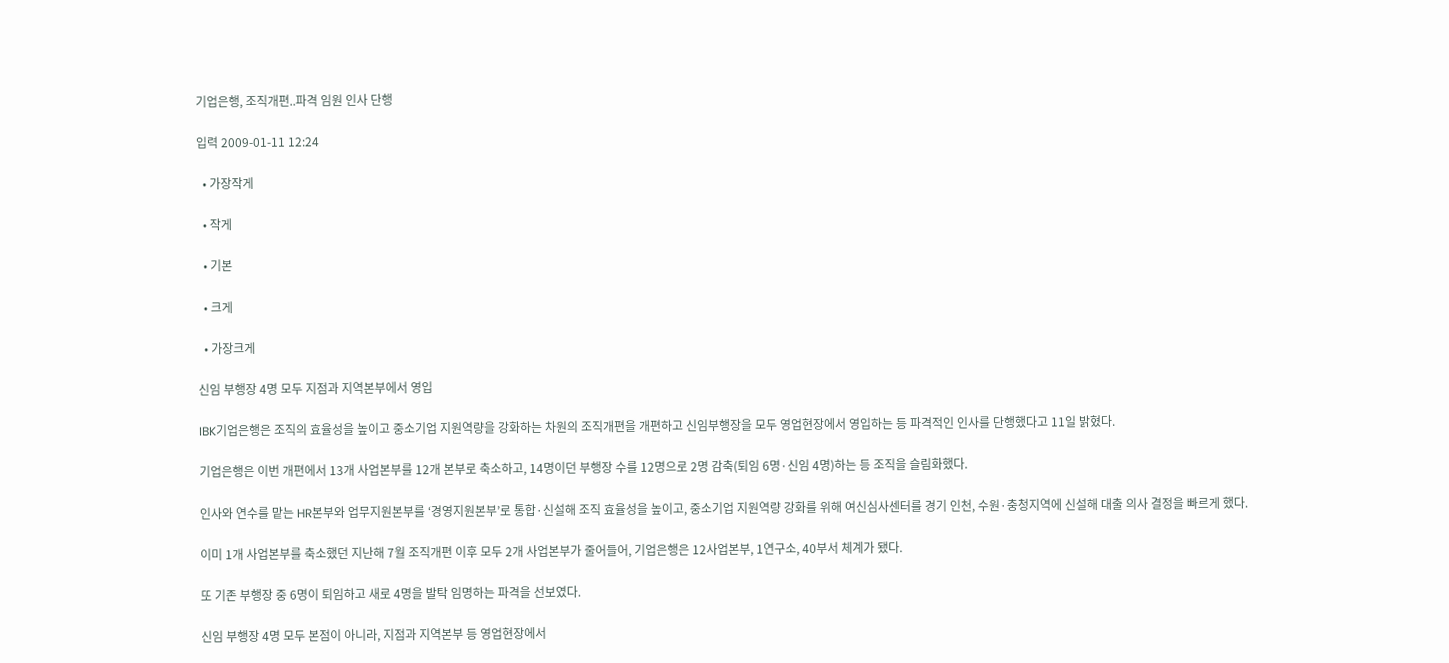기업은행, 조직개편..파격 임원 인사 단행

입력 2009-01-11 12:24

  • 가장작게

  • 작게

  • 기본

  • 크게

  • 가장크게

신임 부행장 4명 모두 지점과 지역본부에서 영입

IBK기업은행은 조직의 효율성을 높이고 중소기업 지원역량을 강화하는 차원의 조직개편을 개편하고 신임부행장을 모두 영업현장에서 영입하는 등 파격적인 인사를 단행했다고 11일 밝혔다.

기업은행은 이번 개편에서 13개 사업본부를 12개 본부로 축소하고, 14명이던 부행장 수를 12명으로 2명 감축(퇴임 6명·신임 4명)하는 등 조직을 슬림화했다.

인사와 연수를 맡는 HR본부와 업무지원본부를 ‘경영지원본부’로 통합·신설해 조직 효율성을 높이고, 중소기업 지원역량 강화를 위해 여신심사센터를 경기 인천, 수원·충청지역에 신설해 대출 의사 결정을 빠르게 했다.

이미 1개 사업본부를 축소했던 지난해 7월 조직개편 이후 모두 2개 사업본부가 줄어들어, 기업은행은 12사업본부, 1연구소, 40부서 체계가 됐다.

또 기존 부행장 중 6명이 퇴임하고 새로 4명을 발탁 임명하는 파격을 선보였다.

신임 부행장 4명 모두 본점이 아니라, 지점과 지역본부 등 영업현장에서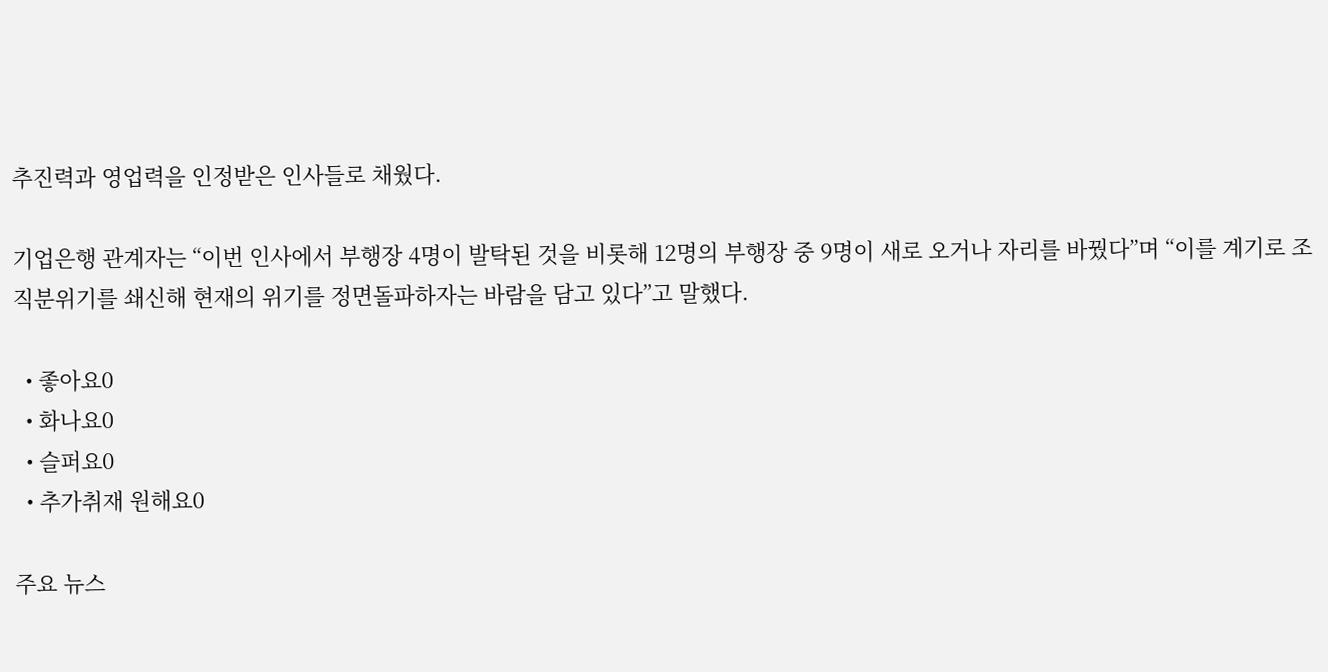추진력과 영업력을 인정받은 인사들로 채웠다.

기업은행 관계자는 “이번 인사에서 부행장 4명이 발탁된 것을 비롯해 12명의 부행장 중 9명이 새로 오거나 자리를 바꿨다”며 “이를 계기로 조직분위기를 쇄신해 현재의 위기를 정면돌파하자는 바람을 담고 있다”고 말했다.

  • 좋아요0
  • 화나요0
  • 슬퍼요0
  • 추가취재 원해요0

주요 뉴스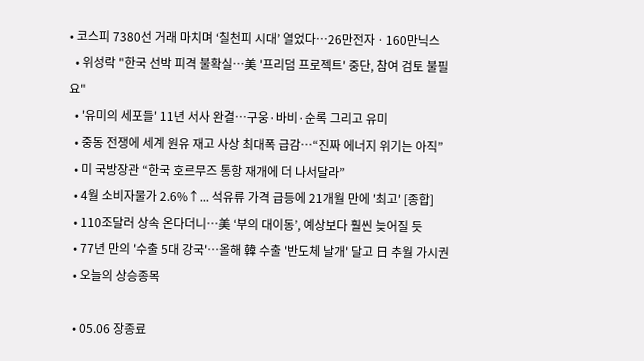• 코스피 7380선 거래 마치며 ‘칠천피 시대’ 열었다⋯26만전자ㆍ160만닉스
  • 위성락 "한국 선박 피격 불확실⋯美 '프리덤 프로젝트' 중단, 참여 검토 불필요"
  • '유미의 세포들' 11년 서사 완결…구웅·바비·순록 그리고 유미
  • 중동 전쟁에 세계 원유 재고 사상 최대폭 급감⋯“진짜 에너지 위기는 아직”
  • 미 국방장관 “한국 호르무즈 통항 재개에 더 나서달라”
  • 4월 소비자물가 2.6%↑... 석유류 가격 급등에 21개월 만에 '최고' [종합]
  • 110조달러 상속 온다더니…美 ‘부의 대이동’, 예상보다 훨씬 늦어질 듯
  • 77년 만의 '수출 5대 강국'⋯올해 韓 수출 '반도체 날개' 달고 日 추월 가시권
  • 오늘의 상승종목

  • 05.06 장종료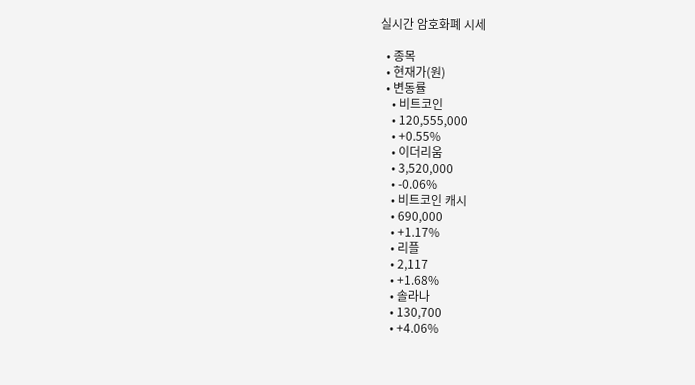실시간 암호화폐 시세

  • 종목
  • 현재가(원)
  • 변동률
    • 비트코인
    • 120,555,000
    • +0.55%
    • 이더리움
    • 3,520,000
    • -0.06%
    • 비트코인 캐시
    • 690,000
    • +1.17%
    • 리플
    • 2,117
    • +1.68%
    • 솔라나
    • 130,700
    • +4.06%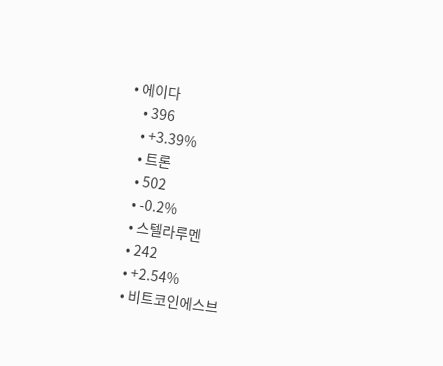• 에이다
    • 396
    • +3.39%
    • 트론
    • 502
    • -0.2%
    • 스텔라루멘
    • 242
    • +2.54%
    • 비트코인에스브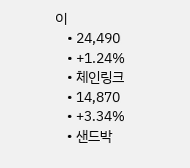이
    • 24,490
    • +1.24%
    • 체인링크
    • 14,870
    • +3.34%
    • 샌드박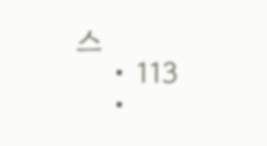스
    • 113
    •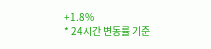+1.8%
* 24시간 변동률 기준